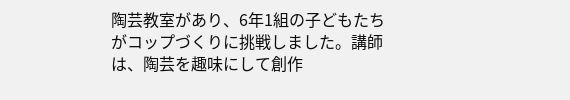陶芸教室があり、6年1組の子どもたちがコップづくりに挑戦しました。講師は、陶芸を趣味にして創作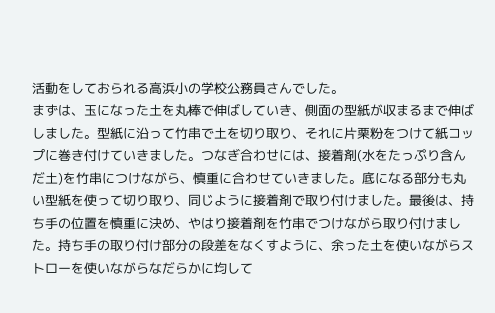活動をしておられる高浜小の学校公務員さんでした。
まずは、玉になった土を丸棒で伸ばしていき、側面の型紙が収まるまで伸ばしました。型紙に沿って竹串で土を切り取り、それに片栗粉をつけて紙コップに巻き付けていきました。つなぎ合わせには、接着剤(水をたっぷり含んだ土)を竹串につけながら、慎重に合わせていきました。底になる部分も丸い型紙を使って切り取り、同じように接着剤で取り付けました。最後は、持ち手の位置を慎重に決め、やはり接着剤を竹串でつけながら取り付けました。持ち手の取り付け部分の段差をなくすように、余った土を使いながらストローを使いながらなだらかに均して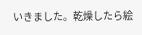いきました。乾燥したら絵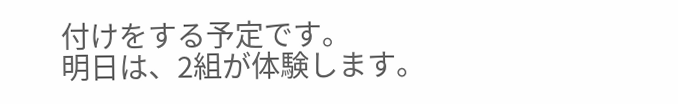付けをする予定です。
明日は、2組が体験します。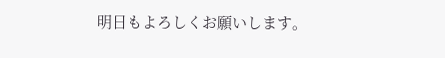明日もよろしくお願いします。